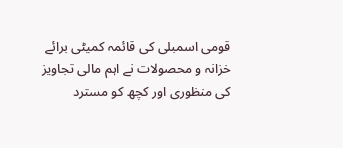قومی اسمبلی کی قائمہ کمیٹی برائے خزانہ و محصولات نے اہم مالی تجاویز کی منظوری اور کچھ کو مسترد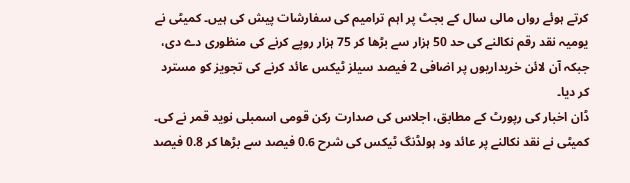کرتے ہوئے رواں مالی سال کے بجٹ پر اہم ترامیم کی سفارشات پیش کی ہیں۔ کمیٹی نے یومیہ نقد رقم نکالنے کی حد 50 ہزار سے بڑھا کر 75 ہزار روپے کرنے کی منظوری دے دی، جبکہ آن لائن خریداریوں پر اضافی 2 فیصد سیلز ٹیکس عائد کرنے کی تجویز کو مسترد کر دیا۔
ڈان اخبار کی رپورٹ کے مطابق، اجلاس کی صدارت رکن قومی اسمبلی نوید قمر نے کی۔ کمیٹی نے نقد نکالنے پر عائد ود ہولڈنگ ٹیکس کی شرح 0.6 فیصد سے بڑھا کر 0.8 فیصد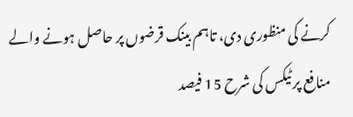کرنے کی منظوری دی، تاہم بینک قرضوں پر حاصل ہونے والے منافع پر ٹیکس کی شرح 15 فیصد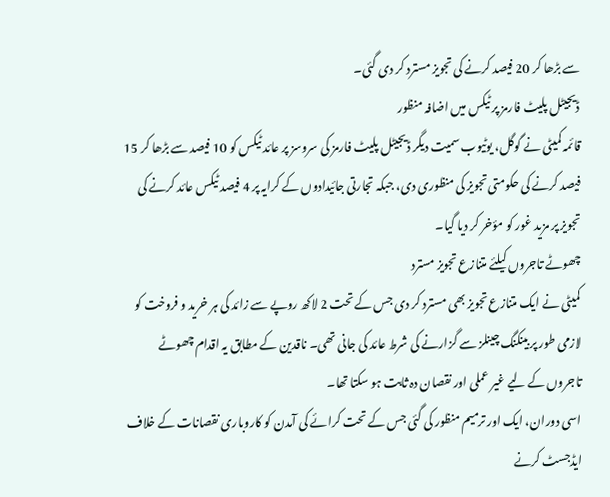سے بڑھا کر 20 فیصد کرنے کی تجویز مسترد کر دی گئی۔
ڈیجیٹل پلیٹ فارمز پر ٹیکس میں اضافہ منظور
قائمہ کمیٹی نے گوگل، یوٹیوب سمیت دیگر ڈیجیٹل پلیٹ فارمز کی سروسز پر عائد ٹیکس کو 10 فیصد سے بڑھا کر 15 فیصد کرنے کی حکومتی تجویز کی منظوری دی، جبکہ تجارتی جائیدادوں کے کرایہ پر 4 فیصد ٹیکس عائد کرنے کی تجویز پر مزید غور کو مؤخر کر دیا گیا۔
چھوٹے تاجروں کیلئے متنازع تجویز مسترد
کمیٹی نے ایک متنازع تجویز بھی مسترد کر دی جس کے تحت 2 لاکھ روپے سے زائد کی ہر خرید و فروخت کو لازمی طور پر بینکنگ چینلز سے گزارنے کی شرط عائد کی جانی تھی۔ ناقدین کے مطابق یہ اقدام چھوٹے تاجروں کے لیے غیر عملی اور نقصان دہ ثابت ہو سکتا تھا۔
اسی دوران، ایک اور ترمیم منظور کی گئی جس کے تحت کرائے کی آمدن کو کاروباری نقصانات کے خلاف ایڈجسٹ کرنے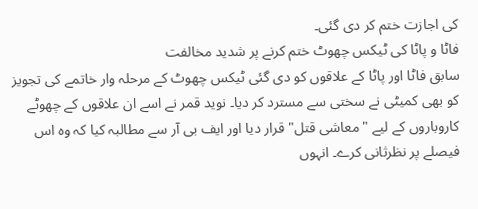کی اجازت ختم کر دی گئی۔
فاٹا و پاٹا کی ٹیکس چھوٹ ختم کرنے پر شدید مخالفت
سابق فاٹا اور پاٹا کے علاقوں کو دی گئی ٹیکس چھوٹ کے مرحلہ وار خاتمے کی تجویز کو بھی کمیٹی نے سختی سے مسترد کر دیا۔ نوید قمر نے اسے ان علاقوں کے چھوٹے کاروباروں کے لیے "معاشی قتل" قرار دیا اور ایف بی آر سے مطالبہ کیا کہ وہ اس فیصلے پر نظرثانی کرے۔ انہوں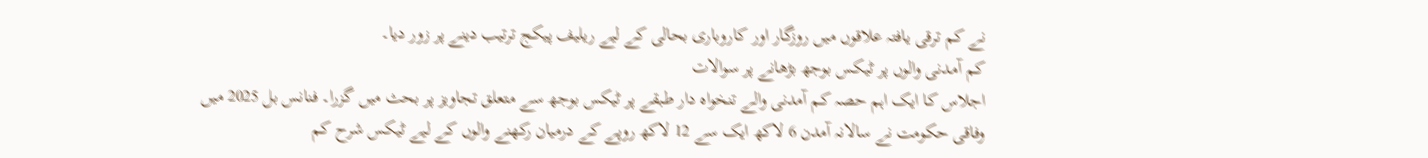نے کم ترقی یافتہ علاقوں میں روزگار اور کاروباری بحالی کے لیے ریلیف پیکج ترتیب دینے پر زور دیا۔
کم آمدنی والوں پر ٹیکس بوجھ بڑھانے پر سوالات
اجلاس کا ایک اہم حصہ کم آمدنی والے تنخواہ دار طبقے پر ٹیکس بوجھ سے متعلق تجاویز پر بحث میں گزرا۔ فنانس بل 2025 میں وفاقی حکومت نے سالانہ آمدن 6 لاکھ ایک سے 12 لاکھ روپے کے درمیان رکھنے والوں کے لیے ٹیکس شرح کم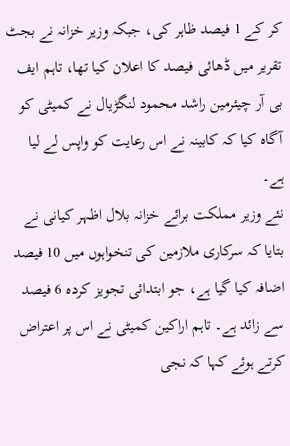کر کے 1 فیصد ظاہر کی، جبکہ وزیر خزانہ نے بجٹ تقریر میں ڈھائی فیصد کا اعلان کیا تھا، تاہم ایف بی آر چیئرمین راشد محمود لنگڑیال نے کمیٹی کو آگاہ کیا کہ کابینہ نے اس رعایت کو واپس لے لیا ہے۔
نئے وزیر مملکت برائے خزانہ بلال اظہر کیانی نے بتایا کہ سرکاری ملازمین کی تنخواہوں میں 10 فیصد اضافہ کیا گیا ہے، جو ابتدائی تجویز کردہ 6 فیصد سے زائد ہے۔ تاہم اراکین کمیٹی نے اس پر اعتراض کرتے ہوئے کہا کہ نجی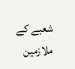شعبے کے ملازمین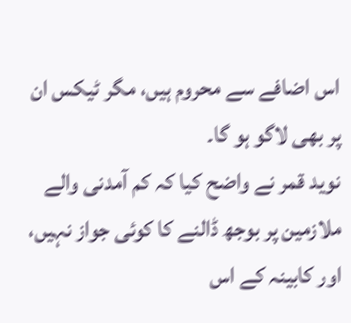اس اضافے سے محروم ہیں، مگر ٹیکس ان پر بھی لاگو ہو گا۔
نوید قمر نے واضح کیا کہ کم آمدنی والے ملازمین پر بوجھ ڈالنے کا کوئی جواز نہیں، اور کابینہ کے اس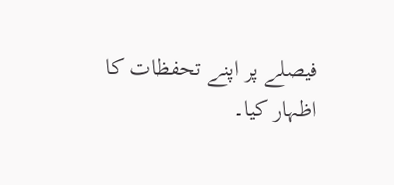فیصلے پر اپنے تحفظات کا اظہار کیا۔